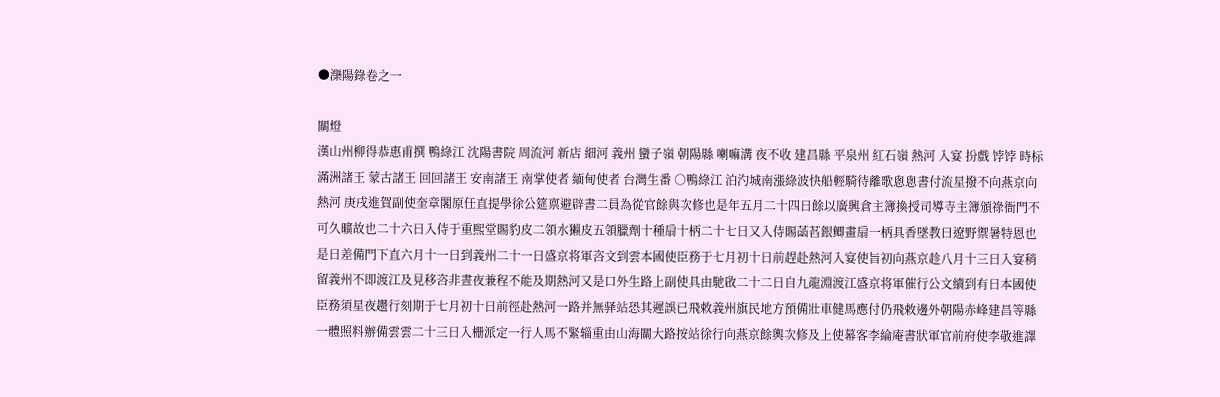●灤陽錄卷之一

關燈
漢山州柳得恭惠甫撰 鴨綠江 沈陽書院 周流河 新店 細河 義州 蠻子嶺 朝陽縣 喇嘛溝 夜不收 建昌縣 平泉州 紅石嶺 熱河 入宴 扮戲 饽饽 時标 滿洲諸王 蒙古諸王 回回諸王 安南諸王 南掌使者 緬甸使者 台灣生番 ○鴨綠江 泊汋城南漲綠波快船輕騎待離歌悤悤書付流星撥不向燕京向熱河 庚戌進賀副使奎章閣原任直提學徐公筵禀避辟書二員為從官餘與次修也是年五月二十四日餘以廣興倉主簿換授司導寺主簿頒祿衙門不可久曠故也二十六日入侍于重熙堂賜豹皮二領水獺皮五領臘劑十種扇十柄二十七日又入侍賜菡萏銀鲫畫扇一柄具香墜教曰遼野禦暑特恩也是日差備門下直六月十一日到義州二十一日盛京将軍咨文到雲本國使臣務于七月初十日前趕赴熱河入宴使旨初向燕京趁八月十三日入宴稍留義州不即渡江及見移咨非晝夜兼程不能及期熱河又是口外生路上副使具由馳啟二十二日自九龍淵渡江盛京将軍催行公文續到有日本國使臣務須星夜趱行刻期于七月初十日前徑赴熱河一路并無驿站恐其遲誤已飛敕義州旗民地方預備壯車健馬應付仍飛敕邊外朝陽赤峰建昌等縣一體照料辦備雲雲二十三日入栅派定一行人馬不緊辎重由山海關大路按站徐行向燕京餘輿次修及上使幕客李綸庵書狀軍官前府使李敬進譯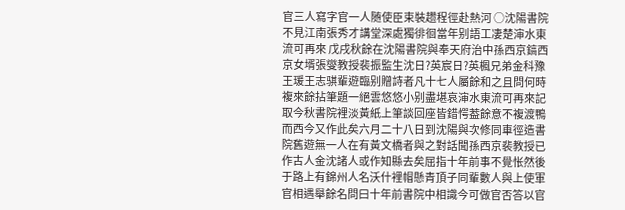官三人寫字官一人随使臣束裝趱程徑赴熱河 ○沈陽書院 不見江南張秀才講堂深處獨徘徊當年别語工凄楚渖水東流可再來 戊戌秋餘在沈陽書院與奉天府治中孫西京鎬西京女壻張燮教授裴振監生沈日?英宸日?英楓兄弟金科豫王瑗王志骐輩遊臨别贈詩者凡十七人屬餘和之且問何時複來餘拈筆題一絕雲悠悠小别盡堪哀渖水東流可再來記取今秋書院裡淡黃紙上筆談回座皆錯愕葢餘意不複渡鴨而西今又作此矣六月二十八日到沈陽與次修同車徑造書院舊遊無一人在有黃文橋者與之對話聞孫西京裴教授已作古人金沈諸人或作知縣去矣屈指十年前事不覺怅然後于路上有錦州人名沃什裡帽懸青頂子同輩數人與上使軍官相遇舉餘名問曰十年前書院中相識今可做官否答以官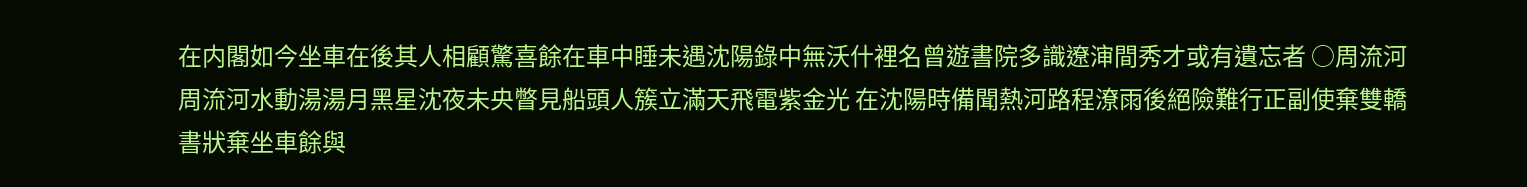在内閣如今坐車在後其人相顧驚喜餘在車中睡未遇沈陽錄中無沃什裡名曾遊書院多識遼渖間秀才或有遺忘者 ○周流河 周流河水動湯湯月黑星沈夜未央瞥見船頭人簇立滿天飛電紫金光 在沈陽時備聞熱河路程潦雨後絕險難行正副使棄雙轎書狀棄坐車餘與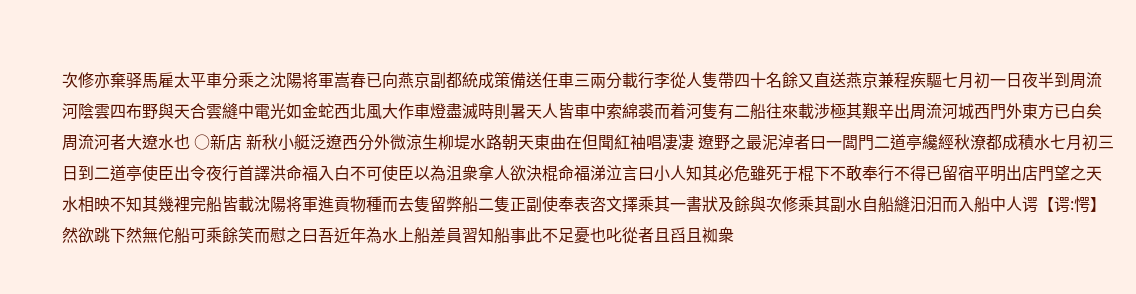次修亦棄驿馬雇太平車分乘之沈陽将軍嵩春已向燕京副都統成策備送任車三兩分載行李從人隻帶四十名餘又直送燕京兼程疾驅七月初一日夜半到周流河陰雲四布野與天合雲縫中電光如金蛇西北風大作車燈盡滅時則暑天人皆車中索綿裘而着河隻有二船往來載涉極其艱辛出周流河城西門外東方已白矣周流河者大遼水也 ○新店 新秋小艇泛遼西分外微涼生柳堤水路朝天東曲在但聞紅袖唱凄凄 遼野之最泥淖者曰一闆門二道亭纔經秋潦都成積水七月初三日到二道亭使臣出令夜行首譯洪命福入白不可使臣以為沮衆拿人欲決棍命福涕泣言曰小人知其必危雖死于棍下不敢奉行不得已留宿平明出店門望之天水相映不知其幾裡完船皆載沈陽将軍進貢物種而去隻留弊船二隻正副使奉表咨文擇乘其一書狀及餘與次修乘其副水自船縫汨汨而入船中人谔【谔:愕】然欲跳下然無佗船可乘餘笑而慰之曰吾近年為水上船差員習知船事此不足憂也叱從者且舀且袽衆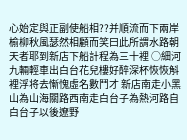心始定與正副使船相??并順流而下兩岸榆柳秋風瑟然相顧而笑曰此所謂水路朝天者耶到新店下船計程為三十裡 ○細河 九輛輕車出白台花兒樓好醉深杯恢恢斛裡浮将去慚愧虛名數鬥才 新店南走小黑山為山海關路西南走白台子為熱河路自白台子以後遼野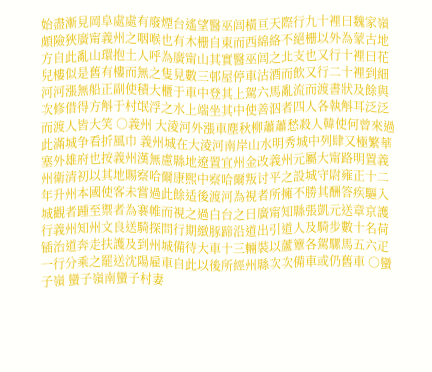始盡漸見岡阜處處有廢煙台遙望醫巫闾橫亘天際行九十裡曰魏家嶺頗險狹廣甯義州之咽喉也有木栅自東而西綿絡不絕栅以外為蒙古地方自此亂山環抱土人呼為廣甯山其實醫巫闾之北支也又行十裡曰花兒樓似是舊有樓而無之隻見數三邨屋停車沽酒而飲又行二十裡到細河河漲無船正副使積大櫃于車中登其上駕六馬亂流而渡書狀及餘與次修借得方斛于村氓浮之水上端坐其中使善泅者四人各執斛耳泛泛而渡人皆大笑 ○義州 大淩河外漲車塵秋柳蕭蕭愁殺人韓使何曾來過此滿城争看折風巾 義州城在大淩河南岸山水明秀城中列肆又極繁華塞外雄府也按義州漢無慮縣地遼置宜州金改義州元屬大甯路明置義州衛清初以其地賜察哈爾康熙中察哈爾叛讨平之設城守尉雍正十二年升州本國使客未嘗過此餘适後渡河為視者所擁不勝其酬答疾驅入城觀者踵至禦者為褰帷而視之過白台之日廣甯知縣張凱元送章京護行義州知州文良送騎探問行期緻豚蹄沿道出引道人及騎步數十名荷锸治道奔走扶護及到州城備待大車十三輛裝以蘆簟各駕騾馬五六疋一行分乘之罷送沈陽雇車自此以後所經州縣次次備車或仍舊車 ○蠻子嶺 蠻子嶺南蠻子村妻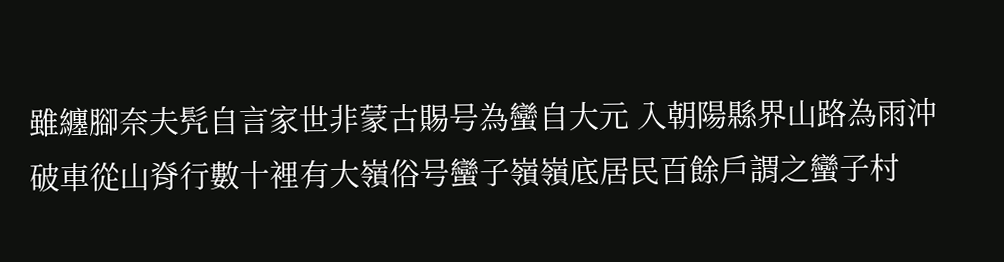雖纏腳奈夫髠自言家世非蒙古賜号為蠻自大元 入朝陽縣界山路為雨沖破車從山脊行數十裡有大嶺俗号蠻子嶺嶺底居民百餘戶謂之蠻子村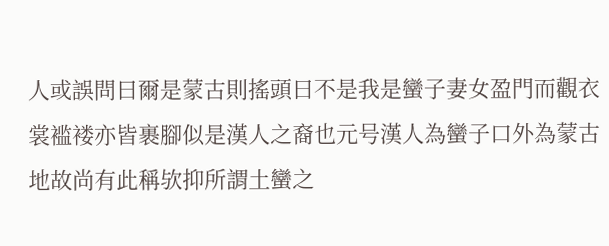人或誤問曰爾是蒙古則搖頭曰不是我是蠻子妻女盈門而觀衣裳褴褛亦皆裹腳似是漢人之裔也元号漢人為蠻子口外為蒙古地故尚有此稱欤抑所謂土蠻之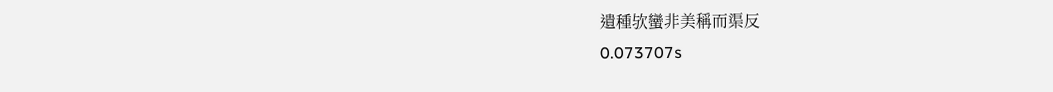遺種欤蠻非美稱而渠反
0.073707s